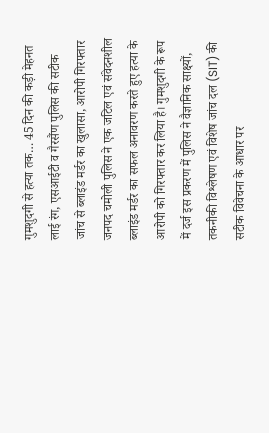गुमशुदगी से हत्या तक… 45 दिन की कड़ी मेहनत लाई रंग, एसआईटी व गैरसैंण पुलिस की सटीक जांच से ब्लाइंड मर्डर का खुलासा, आरोपी गिरफ्तार
जनपद चमोली पुलिस ने एक जटिल एवं संवेदनशील ब्लाइंड मर्डर का सफल अनावरण करते हुए हत्या के आरोपी को गिरफ्तार कर लिया है। गुमशुदगी के रूप में दर्ज इस प्रकरण में पुलिस ने वैज्ञानिक साक्ष्यों, तकनीकी विश्लेषण एवं विशेष जांच दल (SIT) की सटीक विवेचना के आधार पर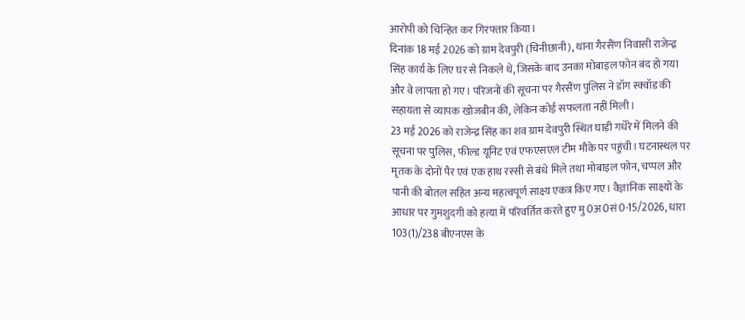आरोपी को चिन्हित कर गिरफ्तार किया।
दिनांक 18 मई 2026 को ग्राम देवपुरी (चिनीछानी), थाना गैरसैंण निवासी राजेन्द्र सिंह कार्य के लिए घर से निकले थे, जिसके बाद उनका मोबाइल फोन बंद हो गया और वे लापता हो गए। परिजनों की सूचना पर गैरसैंण पुलिस ने डॉग स्क्वॉड की सहायता से व्यापक खोजबीन की, लेकिन कोई सफलता नहीं मिली।
23 मई 2026 को राजेन्द्र सिंह का शव ग्राम देवपुरी स्थित घाड़ी गधेरे में मिलने की सूचना पर पुलिस, फील्ड यूनिट एवं एफएसएल टीम मौके पर पहुंची। घटनास्थल पर मृतक के दोनों पैर एवं एक हाथ रस्सी से बंधे मिले तथा मोबाइल फोन, चप्पल और पानी की बोतल सहित अन्य महत्वपूर्ण साक्ष्य एकत्र किए गए। वैज्ञानिक साक्ष्यों के आधार पर गुमशुदगी को हत्या में परिवर्तित करते हुए मु0अ0सं0-15/2026, धारा 103(1)/238 बीएनएस के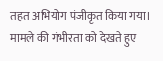तहत अभियोग पंजीकृत किया गया।
मामले की गंभीरता को देखते हुए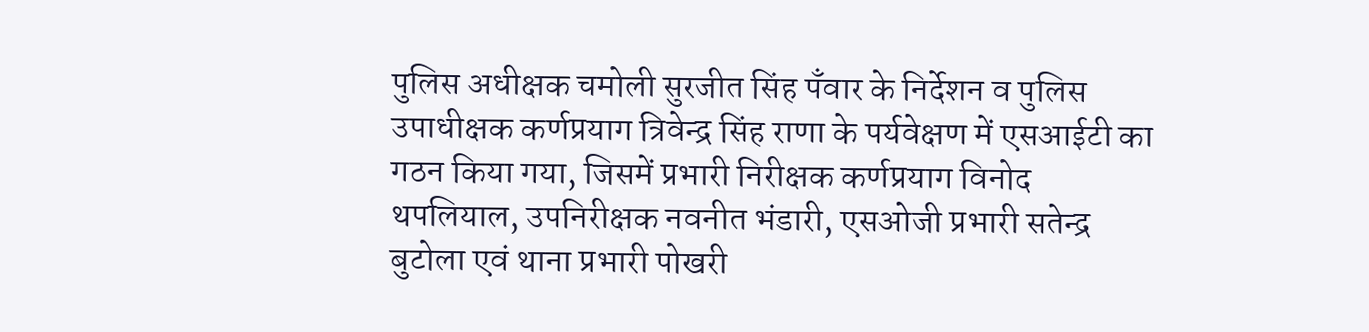पुलिस अधीक्षक चमोली सुरजीत सिंह पँवार के निर्देशन व पुलिस उपाधीक्षक कर्णप्रयाग त्रिवेन्द्र सिंह राणा के पर्यवेक्षण में एसआईटी का गठन किया गया, जिसमें प्रभारी निरीक्षक कर्णप्रयाग विनोद थपलियाल, उपनिरीक्षक नवनीत भंडारी, एसओजी प्रभारी सतेन्द्र बुटोला एवं थाना प्रभारी पोखरी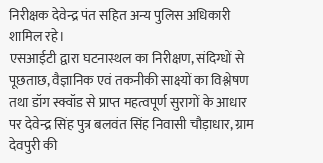निरीक्षक देवेन्द्र पंत सहित अन्य पुलिस अधिकारी शामिल रहे।
एसआईटी द्वारा घटनास्थल का निरीक्षण, संदिग्धों से पूछताछ, वैज्ञानिक एवं तकनीकी साक्ष्यों का विश्लेषण तथा डॉग स्क्वॉड से प्राप्त महत्वपूर्ण सुरागों के आधार पर देवेन्द्र सिंह पुत्र बलवंत सिंह निवासी चौड़ाधार, ग्राम देवपुरी की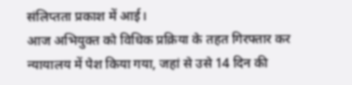संलिप्तता प्रकाश में आई।
आज अभियुक्त को विधिक प्रक्रिया के तहत गिरफ्तार कर न्यायालय में पेश किया गया, जहां से उसे 14 दिन की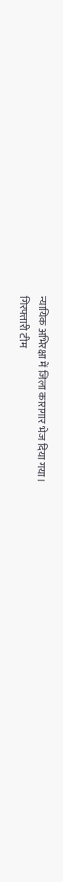न्यायिक अभिरक्षा में जिला कारागार भेज दिया गया।
गिरफ्तारी टीम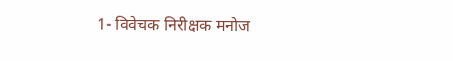1- विवेचक निरीक्षक मनोज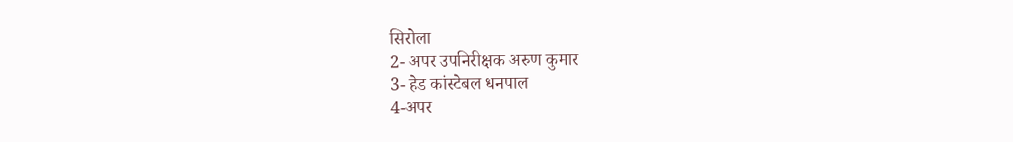सिरोला
2- अपर उपनिरीक्षक अरुण कुमार
3- हेड कांस्टेबल धनपाल
4-अपर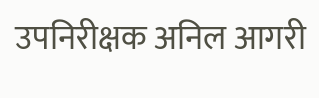उपनिरीक्षक अनिल आगरी